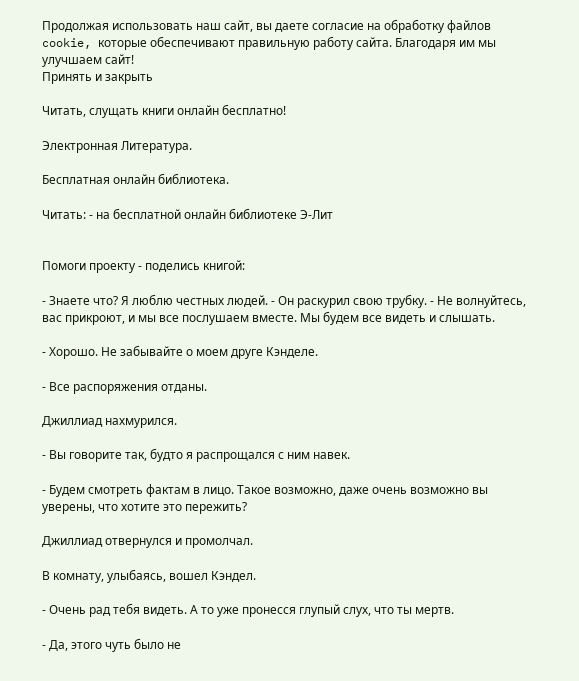Продолжая использовать наш сайт, вы даете согласие на обработку файлов cookie, которые обеспечивают правильную работу сайта. Благодаря им мы улучшаем сайт!
Принять и закрыть

Читать, слущать книги онлайн бесплатно!

Электронная Литература.

Бесплатная онлайн библиотека.

Читать: - на бесплатной онлайн библиотеке Э-Лит


Помоги проекту - поделись книгой:

- Знаете что? Я люблю честных людей. - Он раскурил свою трубку. - Не волнуйтесь, вас прикроют, и мы все послушаем вместе. Мы будем все видеть и слышать.

- Хорошо. Не забывайте о моем друге Кэнделе.

- Все распоряжения отданы.

Джиллиад нахмурился.

- Вы говорите так, будто я распрощался с ним навек.

- Будем смотреть фактам в лицо. Такое возможно, даже очень возможно вы уверены, что хотите это пережить?

Джиллиад отвернулся и промолчал.

В комнату, улыбаясь, вошел Кэндел.

- Очень рад тебя видеть. А то уже пронесся глупый слух, что ты мертв.

- Да, этого чуть было не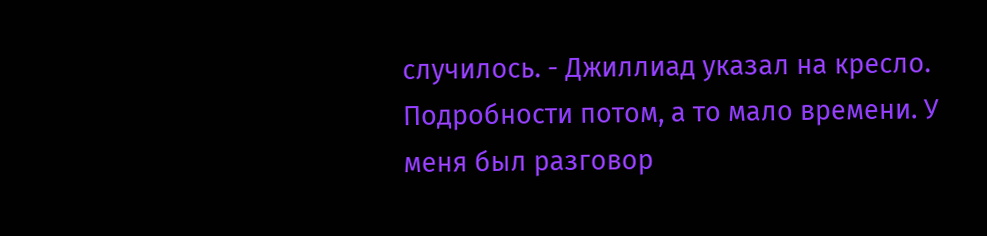случилось. - Джиллиад указал на кресло. Подробности потом, а то мало времени. У меня был разговор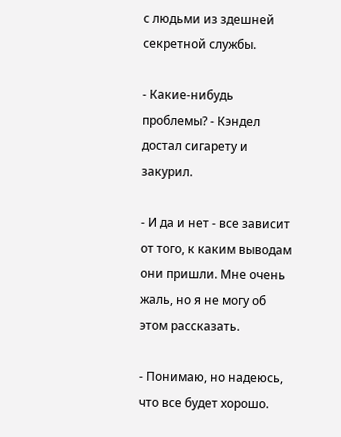с людьми из здешней секретной службы.

- Какие-нибудь проблемы? - Кэндел достал сигарету и закурил.

- И да и нет - все зависит от того, к каким выводам они пришли. Мне очень жаль, но я не могу об этом рассказать.

- Понимаю, но надеюсь, что все будет хорошо.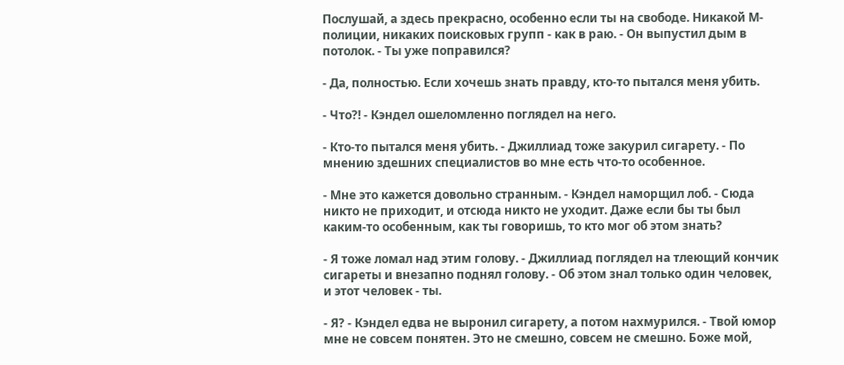Послушай, а здесь прекрасно, особенно если ты на свободе. Никакой М-полиции, никаких поисковых групп - как в раю. - Он выпустил дым в потолок. - Ты уже поправился?

- Да, полностью. Если хочешь знать правду, кто-то пытался меня убить.

- Что?! - Кэндел ошеломленно поглядел на него.

- Кто-то пытался меня убить. - Джиллиад тоже закурил сигарету. - По мнению здешних специалистов во мне есть что-то особенное.

- Мне это кажется довольно странным. - Кэндел наморщил лоб. - Сюда никто не приходит, и отсюда никто не уходит. Даже если бы ты был каким-то особенным, как ты говоришь, то кто мог об этом знать?

- Я тоже ломал над этим голову. - Джиллиад поглядел на тлеющий кончик сигареты и внезапно поднял голову. - Об этом знал только один человек, и этот человек - ты.

- Я? - Кэндел едва не выронил сигарету, а потом нахмурился. - Твой юмор мне не совсем понятен. Это не смешно, совсем не смешно. Боже мой,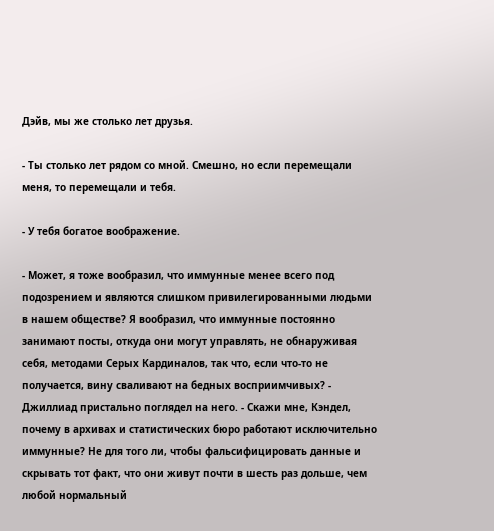Дэйв, мы же столько лет друзья.

- Ты столько лет рядом со мной. Смешно, но если перемещали меня, то перемещали и тебя.

- У тебя богатое воображение.

- Может, я тоже вообразил, что иммунные менее всего под подозрением и являются слишком привилегированными людьми в нашем обществе? Я вообразил, что иммунные постоянно занимают посты, откуда они могут управлять, не обнаруживая себя, методами Серых Кардиналов, так что, если что-то не получается, вину сваливают на бедных восприимчивых? - Джиллиад пристально поглядел на него. - Скажи мне, Кэндел, почему в архивах и статистических бюро работают исключительно иммунные? Не для того ли, чтобы фальсифицировать данные и скрывать тот факт, что они живут почти в шесть раз дольше, чем любой нормальный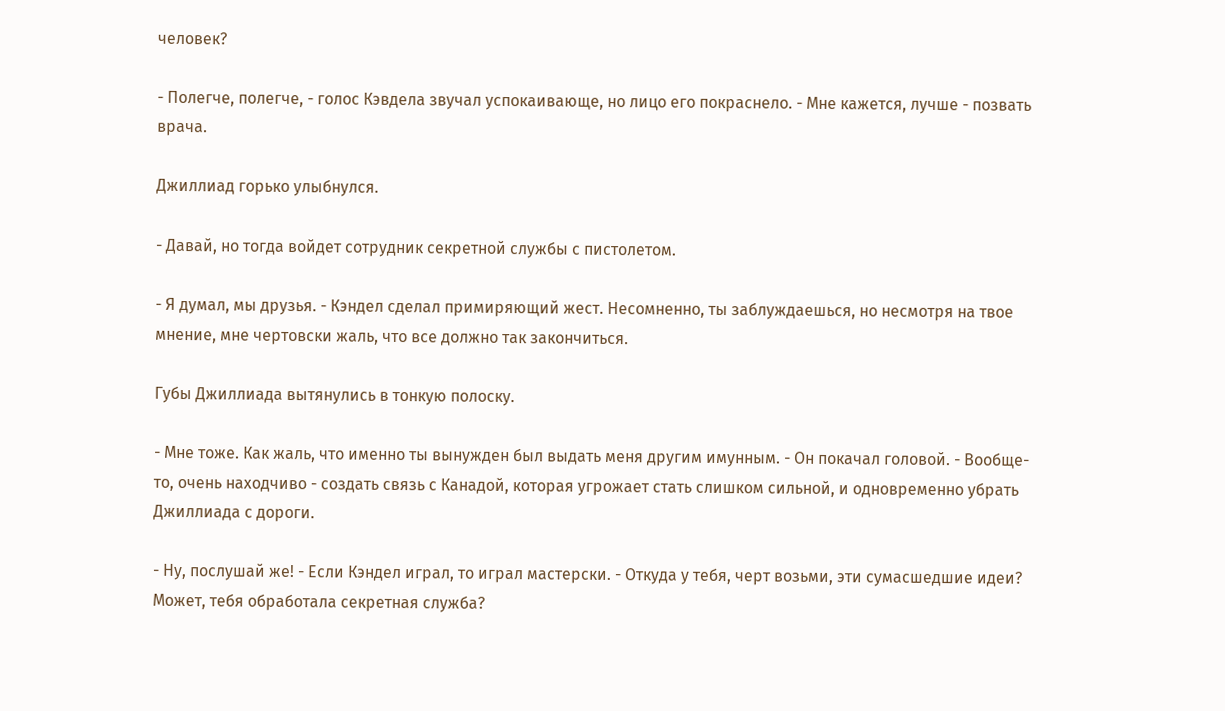человек?

- Полегче, полегче, - голос Кэвдела звучал успокаивающе, но лицо его покраснело. - Мне кажется, лучше - позвать врача.

Джиллиад горько улыбнулся.

- Давай, но тогда войдет сотрудник секретной службы с пистолетом.

- Я думал, мы друзья. - Кэндел сделал примиряющий жест. Несомненно, ты заблуждаешься, но несмотря на твое мнение, мне чертовски жаль, что все должно так закончиться.

Губы Джиллиада вытянулись в тонкую полоску.

- Мне тоже. Как жаль, что именно ты вынужден был выдать меня другим имунным. - Он покачал головой. - Вообще-то, очень находчиво - создать связь с Канадой, которая угрожает стать слишком сильной, и одновременно убрать Джиллиада с дороги.

- Ну, послушай же! - Если Кэндел играл, то играл мастерски. - Откуда у тебя, черт возьми, эти сумасшедшие идеи? Может, тебя обработала секретная служба?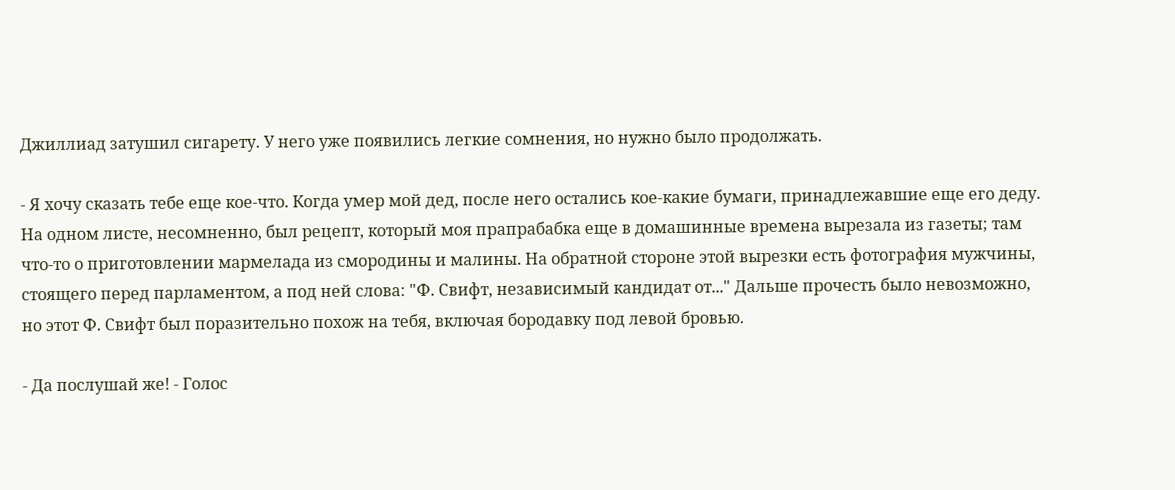Джиллиад затушил сигарету. У него уже появились легкие сомнения, но нужно было продолжать.

- Я хочу сказать тебе еще кое-что. Когда умер мой дед, после него остались кое-какие бумаги, принадлежавшие еще его деду. На одном листе, несомненно, был рецепт, который моя прапрабабка еще в домашинные времена вырезала из газеты; там что-то о приготовлении мармелада из смородины и малины. На обратной стороне этой вырезки есть фотография мужчины, стоящего перед парламентом, а под ней слова: "Ф. Свифт, независимый кандидат от..." Дальше прочесть было невозможно, но этот Ф. Свифт был поразительно похож на тебя, включая бородавку под левой бровью.

- Да послушай же! - Голос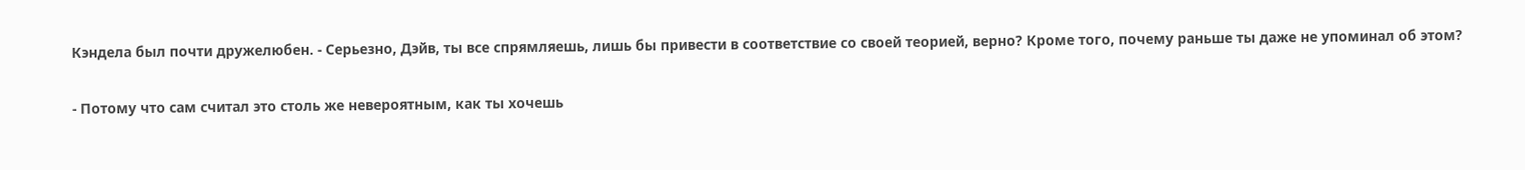Кэндела был почти дружелюбен. - Серьезно, Дэйв, ты все спрямляешь, лишь бы привести в соответствие со своей теорией, верно? Кроме того, почему раньше ты даже не упоминал об этом?

- Потому что сам считал это столь же невероятным, как ты хочешь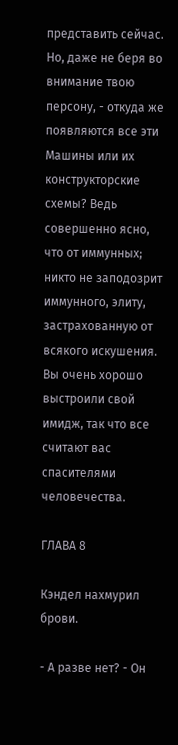представить сейчас. Но, даже не беря во внимание твою персону, - откуда же появляются все эти Машины или их конструкторские схемы? Ведь совершенно ясно, что от иммунных; никто не заподозрит иммунного, элиту, застрахованную от всякого искушения. Вы очень хорошо выстроили свой имидж, так что все считают вас спасителями человечества.

ГЛАВА 8

Кэндел нахмурил брови.

- А разве нет? - Он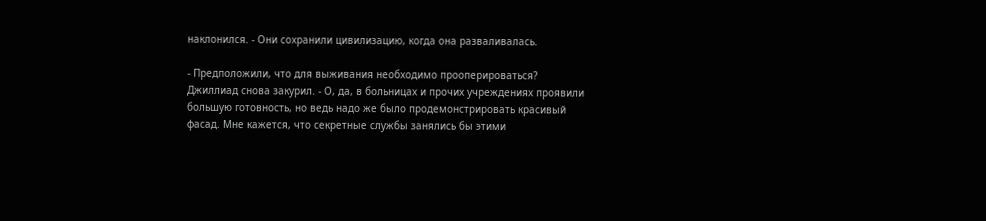наклонился. - Они сохранили цивилизацию, когда она разваливалась.

- Предположили, что для выживания необходимо прооперироваться? Джиллиад снова закурил. - О, да, в больницах и прочих учреждениях проявили большую готовность, но ведь надо же было продемонстрировать красивый фасад. Мне кажется, что секретные службы занялись бы этими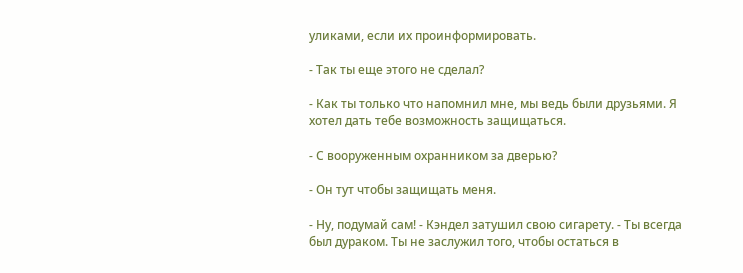уликами, если их проинформировать.

- Так ты еще этого не сделал?

- Как ты только что напомнил мне, мы ведь были друзьями. Я хотел дать тебе возможность защищаться.

- С вооруженным охранником за дверью?

- Он тут чтобы защищать меня.

- Ну, подумай сам! - Кэндел затушил свою сигарету. - Ты всегда был дураком. Ты не заслужил того, чтобы остаться в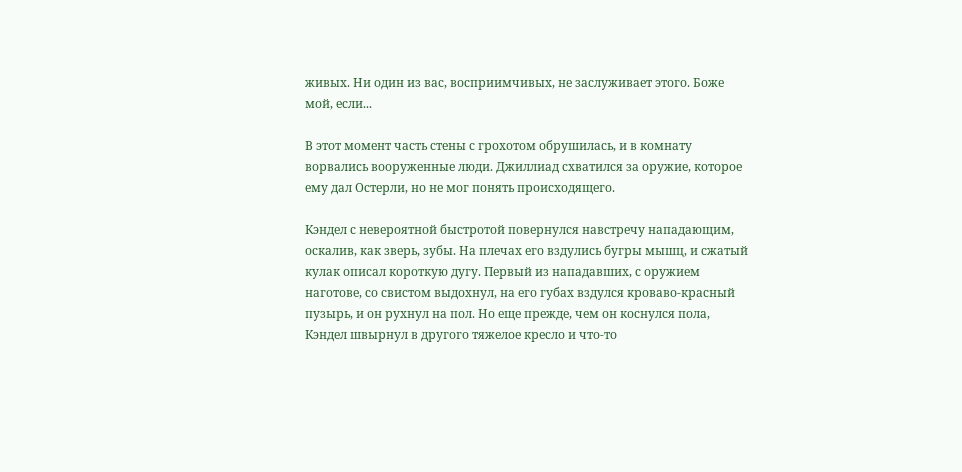живых. Ни один из вас, восприимчивых, не заслуживает этого. Боже мой, если...

В этот момент часть стены с грохотом обрушилась, и в комнату ворвались вооруженные люди. Джиллиад схватился за оружие, которое ему дал Остерли, но не мог понять происходящего.

Кэндел с невероятной быстротой повернулся навстречу нападающим, оскалив, как зверь, зубы. На плечах его вздулись бугры мышц, и сжатый кулак описал короткую дугу. Первый из нападавших, с оружием наготове, со свистом выдохнул, на его губах вздулся кроваво-красный пузырь, и он рухнул на пол. Но еще прежде, чем он коснулся пола, Кэндел швырнул в другого тяжелое кресло и что-то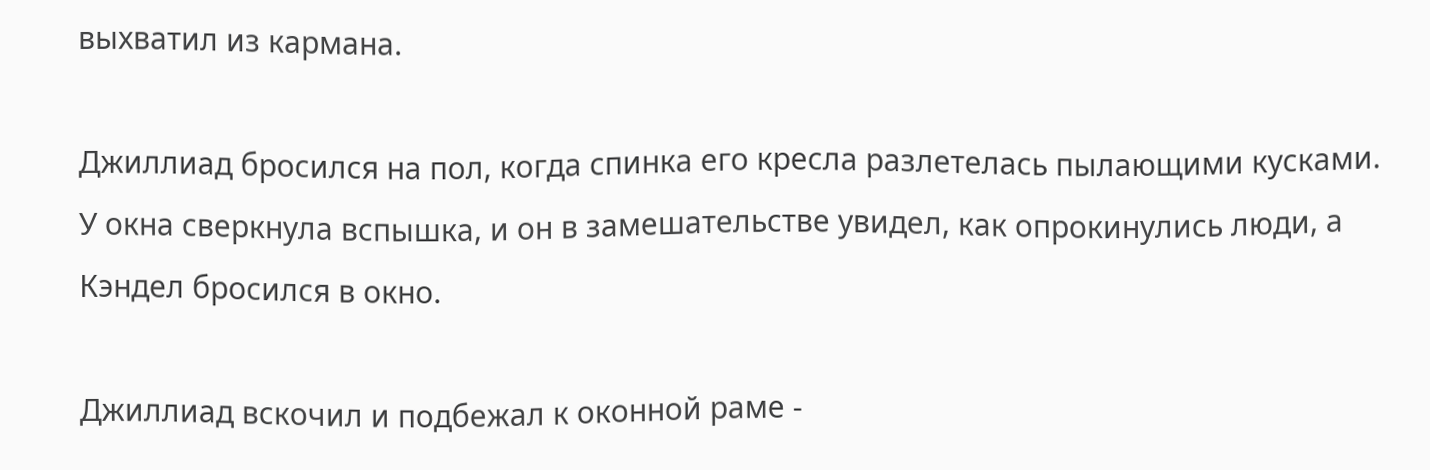выхватил из кармана.

Джиллиад бросился на пол, когда спинка его кресла разлетелась пылающими кусками. У окна сверкнула вспышка, и он в замешательстве увидел, как опрокинулись люди, а Кэндел бросился в окно.

Джиллиад вскочил и подбежал к оконной раме -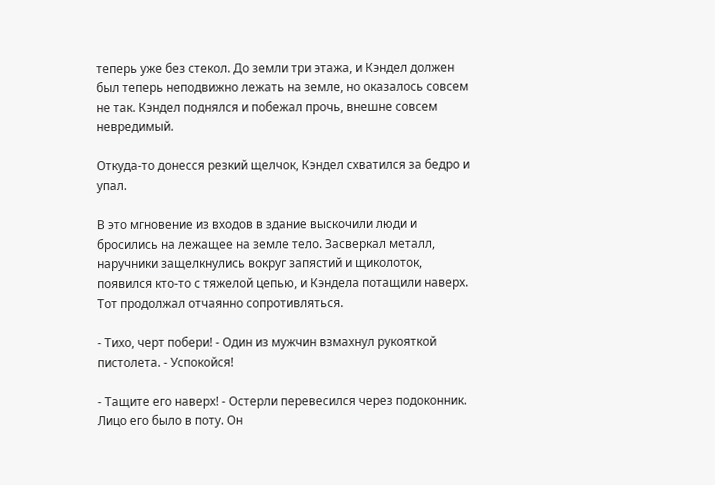теперь уже без стекол. До земли три этажа, и Кэндел должен был теперь неподвижно лежать на земле, но оказалось совсем не так. Кэндел поднялся и побежал прочь, внешне совсем невредимый.

Откуда-то донесся резкий щелчок, Кэндел схватился за бедро и упал.

В это мгновение из входов в здание выскочили люди и бросились на лежащее на земле тело. Засверкал металл, наручники защелкнулись вокруг запястий и щиколоток, появился кто-то с тяжелой цепью, и Кэндела потащили наверх. Тот продолжал отчаянно сопротивляться.

- Тихо, черт побери! - Один из мужчин взмахнул рукояткой пистолета. - Успокойся!

- Тащите его наверх! - Остерли перевесился через подоконник. Лицо его было в поту. Он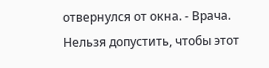отвернулся от окна. - Врача. Нельзя допустить, чтобы этот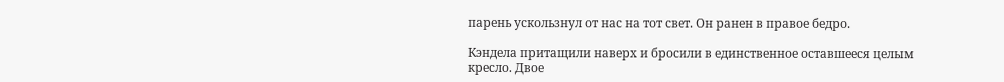парень ускользнул от нас на тот свет. Он ранен в правое бедро.

Кэндела притащили наверх и бросили в единственное оставшееся целым кресло. Двое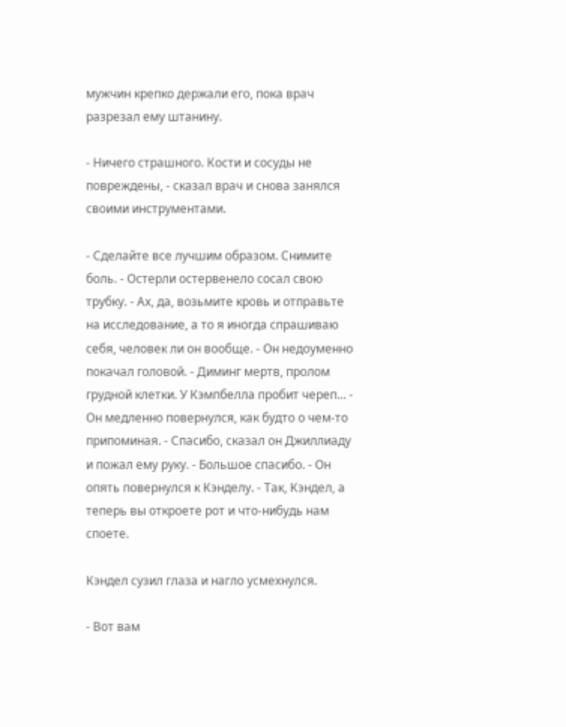мужчин крепко держали его, пока врач разрезал ему штанину.

- Ничего страшного. Кости и сосуды не повреждены, - сказал врач и снова занялся своими инструментами.

- Сделайте все лучшим образом. Снимите боль. - Остерли остервенело сосал свою трубку. - Ах, да, возьмите кровь и отправьте на исследование, а то я иногда спрашиваю себя, человек ли он вообще. - Он недоуменно покачал головой. - Диминг мертв, пролом грудной клетки. У Кэмпбелла пробит череп... - Он медленно повернулся, как будто о чем-то припоминая. - Спасибо, сказал он Джиллиаду и пожал ему руку. - Большое спасибо. - Он опять повернулся к Кэнделу. - Так, Кэндел, а теперь вы откроете рот и что-нибудь нам споете.

Кэндел сузил глаза и нагло усмехнулся.

- Вот вам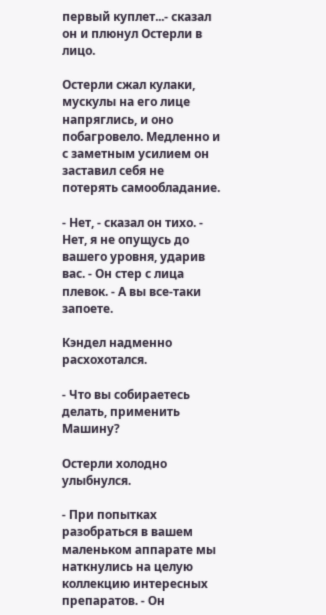первый куплет...- сказал он и плюнул Остерли в лицо.

Остерли сжал кулаки, мускулы на его лице напряглись, и оно побагровело. Медленно и с заметным усилием он заставил себя не потерять самообладание.

- Нет, - сказал он тихо. - Нет, я не опущусь до вашего уровня, ударив вас. - Он стер с лица плевок. - А вы все-таки запоете.

Кэндел надменно расхохотался.

- Что вы собираетесь делать, применить Машину?

Остерли холодно улыбнулся.

- При попытках разобраться в вашем маленьком аппарате мы наткнулись на целую коллекцию интересных препаратов. - Он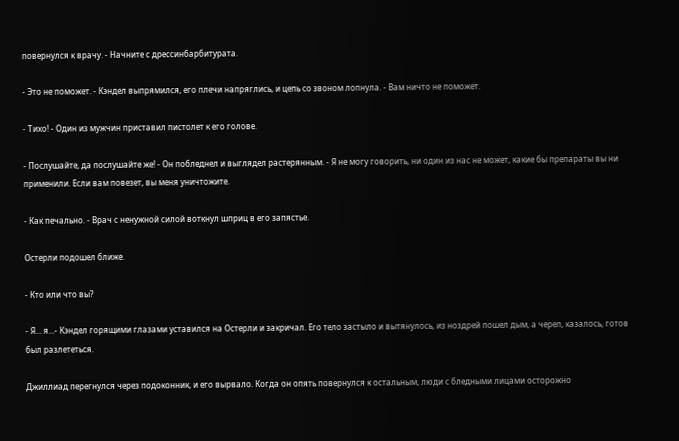повернулся к врачу. - Начните с дрессинбарбитурата.

- Это не поможет. - Кэндел выпрямился, его плечи напряглись, и цепь со звоном лопнула. - Вам ничто не поможет.

- Тихо! - Один из мужчин приставил пистолет к его голове.

- Послушайте, да послушайте же! - Он побледнел и выглядел растерянным. - Я не могу говорить, ни один из нас не может, какие бы препараты вы ни применили. Если вам повезет, вы меня уничтожите.

- Как печально. - Врач с ненужной силой воткнул шприц в его запястье.

Остерли подошел ближе.

- Кто или что вы?

- Я... я...- Кэндел горящими глазами уставился на Остерли и закричал. Его тело застыло и вытянулось, из ноздрей пошел дым, а череп, казалось, готов был разлететься.

Джиллиад перегнулся через подоконник, и его вырвало. Когда он опять повернулся к остальным, люди с бледными лицами осторожно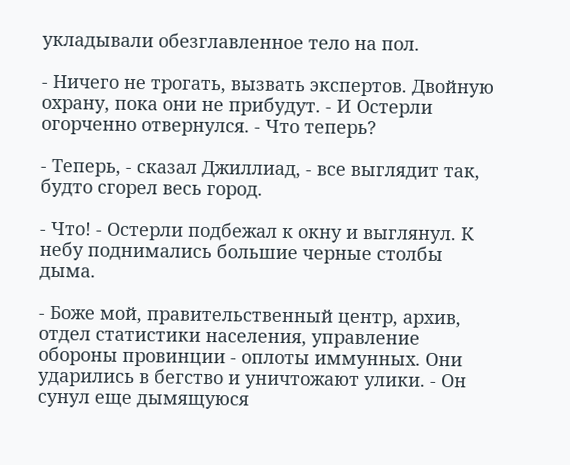укладывали обезглавленное тело на пол.

- Ничего не трогать, вызвать экспертов. Двойную охрану, пока они не прибудут. - И Остерли огорченно отвернулся. - Что теперь?

- Теперь, - сказал Джиллиад, - все выглядит так, будто сгорел весь город.

- Что! - Остерли подбежал к окну и выглянул. К небу поднимались большие черные столбы дыма.

- Боже мой, правительственный центр, архив, отдел статистики населения, управление обороны провинции - оплоты иммунных. Они ударились в бегство и уничтожают улики. - Он сунул еще дымящуюся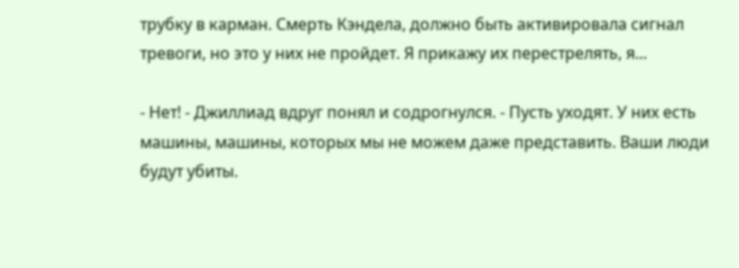трубку в карман. Смерть Кэндела, должно быть активировала сигнал тревоги, но это у них не пройдет. Я прикажу их перестрелять, я...

- Нет! - Джиллиад вдруг понял и содрогнулся. - Пусть уходят. У них есть машины, машины, которых мы не можем даже представить. Ваши люди будут убиты.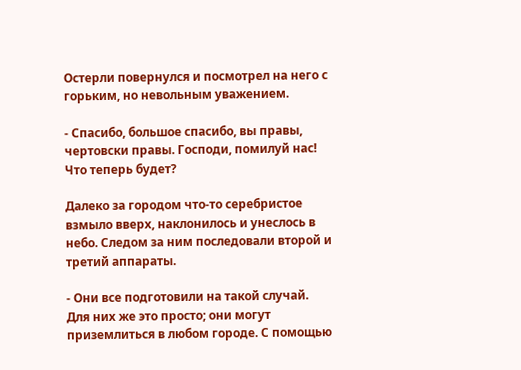Остерли повернулся и посмотрел на него с горьким, но невольным уважением.

- Спасибо, большое спасибо, вы правы, чертовски правы. Господи, помилуй нас! Что теперь будет?

Далеко за городом что-то серебристое взмыло вверх, наклонилось и унеслось в небо. Следом за ним последовали второй и третий аппараты.

- Они все подготовили на такой случай. Для них же это просто; они могут приземлиться в любом городе. С помощью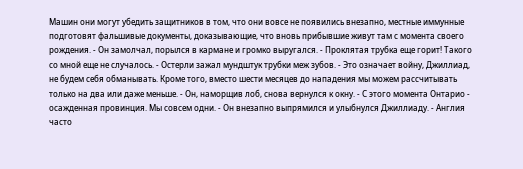Машин они могут убедить защитников в том, что они вовсе не появились внезапно, местные иммунные подготовят фальшивые документы, доказывающие, что вновь прибывшие живут там с момента своего рождения. - Он замолчал, порылся в кармане и громко выругался. - Проклятая трубка еще горит! Такого со мной еще не случалось. - Остерли зажал мундштук трубки меж зубов. - Это означает войну, Джиллиад, не будем себя обманывать. Кроме того, вместо шести месяцев до нападения мы можем рассчитывать только на два или даже меньше. - Он, наморщив лоб, снова вернулся к окну. - С этого момента Онтарио - осажденная провинция. Мы совсем одни. - Он внезапно выпрямился и улыбнулся Джиллиаду. - Англия часто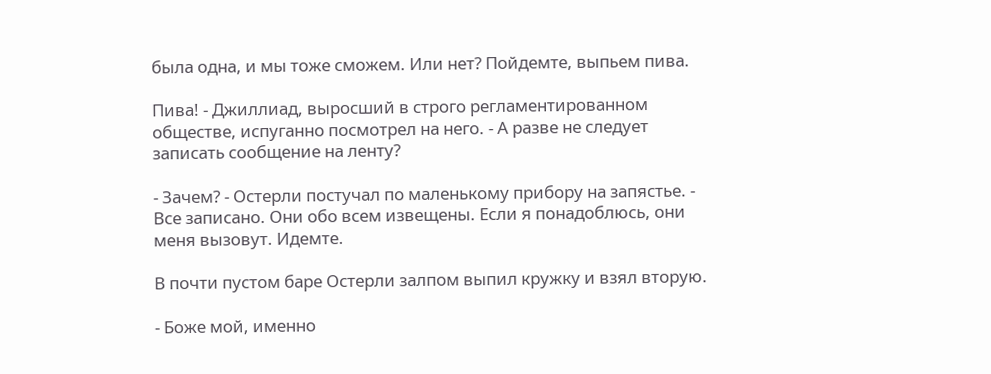была одна, и мы тоже сможем. Или нет? Пойдемте, выпьем пива.

Пива! - Джиллиад, выросший в строго регламентированном обществе, испуганно посмотрел на него. - А разве не следует записать сообщение на ленту?

- Зачем? - Остерли постучал по маленькому прибору на запястье. - Все записано. Они обо всем извещены. Если я понадоблюсь, они меня вызовут. Идемте.

В почти пустом баре Остерли залпом выпил кружку и взял вторую.

- Боже мой, именно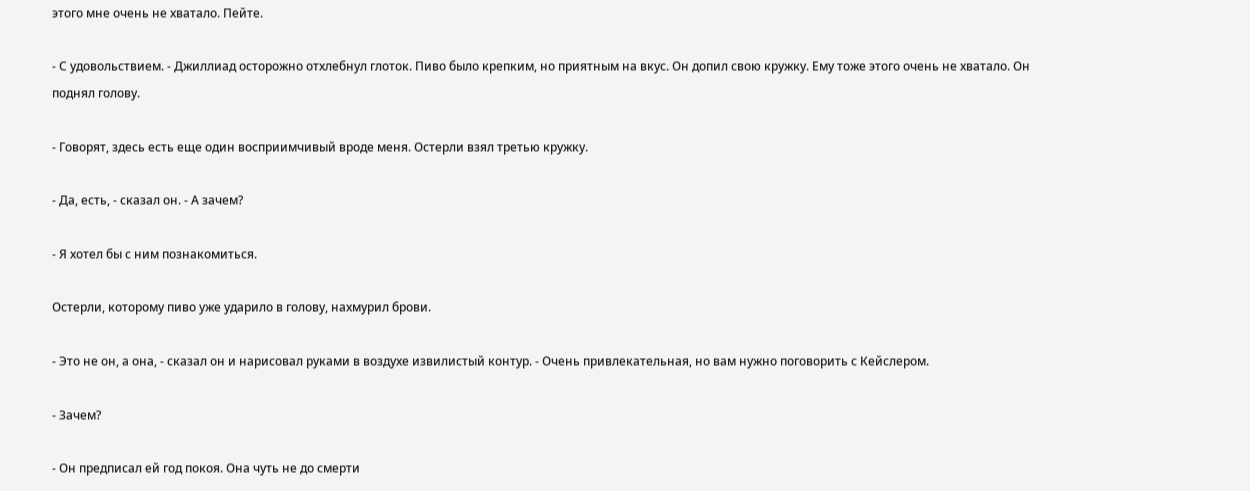этого мне очень не хватало. Пейте.

- С удовольствием. - Джиллиад осторожно отхлебнул глоток. Пиво было крепким, но приятным на вкус. Он допил свою кружку. Ему тоже этого очень не хватало. Он поднял голову.

- Говорят, здесь есть еще один восприимчивый вроде меня. Остерли взял третью кружку.

- Да, есть, - сказал он. - А зачем?

- Я хотел бы с ним познакомиться.

Остерли, которому пиво уже ударило в голову, нахмурил брови.

- Это не он, а она, - сказал он и нарисовал руками в воздухе извилистый контур. - Очень привлекательная, но вам нужно поговорить с Кейслером.

- Зачем?

- Он предписал ей год покоя. Она чуть не до смерти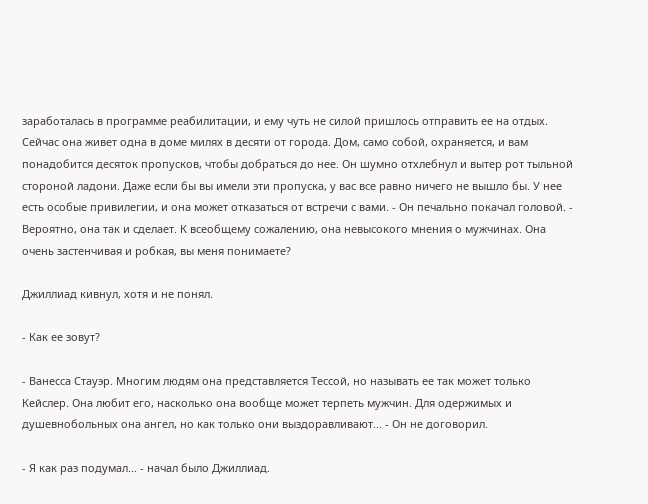заработалась в программе реабилитации, и ему чуть не силой пришлось отправить ее на отдых. Сейчас она живет одна в доме милях в десяти от города. Дом, само собой, охраняется, и вам понадобится десяток пропусков, чтобы добраться до нее. Он шумно отхлебнул и вытер рот тыльной стороной ладони. Даже если бы вы имели эти пропуска, у вас все равно ничего не вышло бы. У нее есть особые привилегии, и она может отказаться от встречи с вами. - Он печально покачал головой. - Вероятно, она так и сделает. К всеобщему сожалению, она невысокого мнения о мужчинах. Она очень застенчивая и робкая, вы меня понимаете?

Джиллиад кивнул, хотя и не понял.

- Как ее зовут?

- Ванесса Стауэр. Многим людям она представляется Тессой, но называть ее так может только Кейслер. Она любит его, насколько она вообще может терпеть мужчин. Для одержимых и душевнобольных она ангел, но как только они выздоравливают... - Он не договорил.

- Я как раз подумал... - начал было Джиллиад.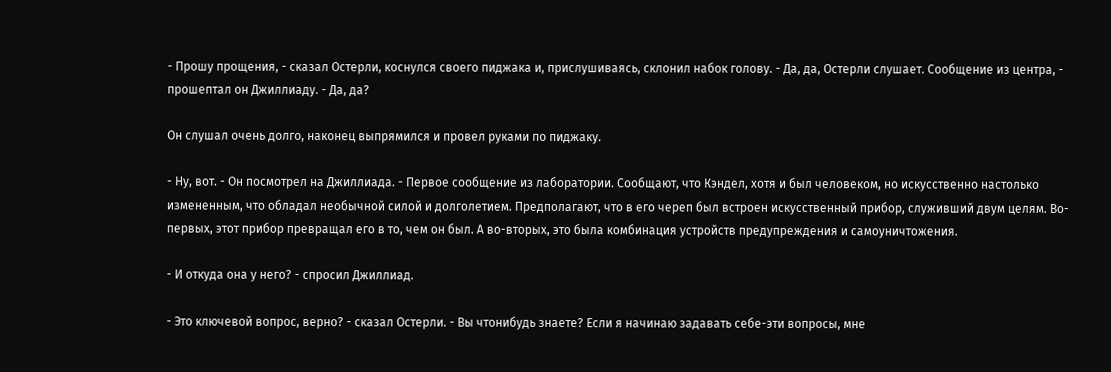- Прошу прощения, - сказал Остерли, коснулся своего пиджака и, прислушиваясь, склонил набок голову. - Да, да, Остерли слушает. Сообщение из центра, - прошептал он Джиллиаду. - Да, да?

Он слушал очень долго, наконец выпрямился и провел руками по пиджаку.

- Ну, вот. - Он посмотрел на Джиллиада. - Первое сообщение из лаборатории. Сообщают, что Кэндел, хотя и был человеком, но искусственно настолько измененным, что обладал необычной силой и долголетием. Предполагают, что в его череп был встроен искусственный прибор, служивший двум целям. Во-первых, этот прибор превращал его в то, чем он был. А во-вторых, это была комбинация устройств предупреждения и самоуничтожения.

- И откуда она у него? - спросил Джиллиад.

- Это ключевой вопрос, верно? - сказал Остерли. - Вы чтонибудь знаете? Если я начинаю задавать себе-эти вопросы, мне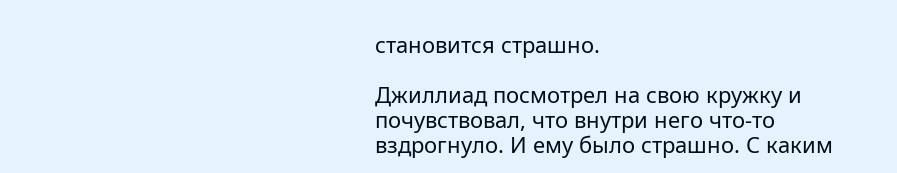становится страшно.

Джиллиад посмотрел на свою кружку и почувствовал, что внутри него что-то вздрогнуло. И ему было страшно. С каким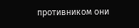противником они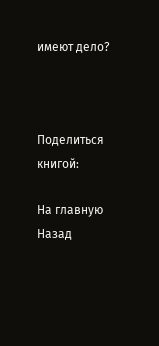имеют дело?



Поделиться книгой:

На главную
Назад